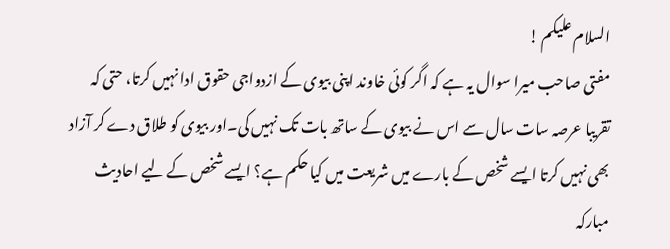السلام علیکم !
مفتی صاحب میرا سوال یہ ہے کہ اگر کوئی خاوند اپنی بیوی کے ازدواجی حقوق ادا نہیں کرتا، حتی کہ تقریبا عرصہ سات سال سے اس نے بیوی کے ساتھ بات تک نہیں کی۔اور بیوی کو طلاق دے کر آزاد بھی نہیں کرتا ایسے شخص کے بارے میں شریعت میں کیا حکم ہے؟ ایسے شخص کے لیے احادیث مبارکہ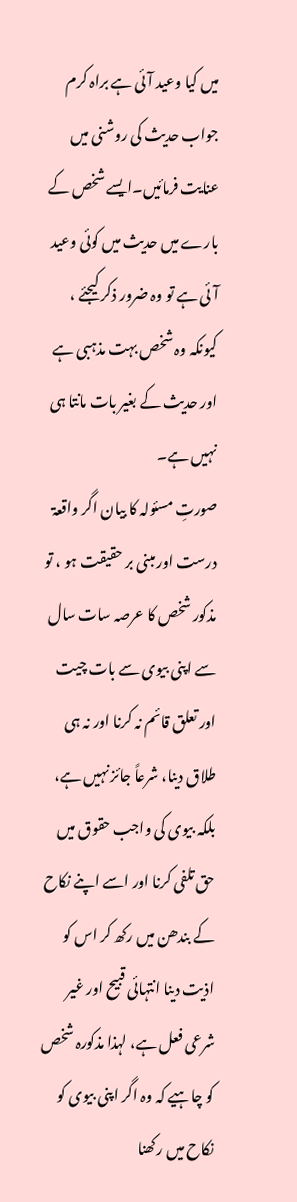میں کیا وعید آئی ہے براہ کرم جواب حدیث کی روشنی میں عنایت فرمائیں۔ایسے شخص کے بارے میں حدیث میں کوئی وعید آئی ہے تو وہ ضرور ذکر کیجئے ، کیونکہ وہ شخص بہت مذہبی ہے اور حدیث کے بغیر بات مانتا ہی نہیں ہے۔
صورتِ مسئولہ کا بیان اگر واقعۃ درست اور مبنی بر حقیقت ہو ، تو مذکور شخص کا عرصہ سات سال سے اپنی بیوی سے بات چیت اور تعلق قائم نہ کرنا اور نہ ہی طلاق دینا، شرعاً جائز نہیں ہے، بلکہ بیوی کی واجب حقوق میں حق تلفی کرنا اور اسے اپنے نکاح کے بندھن میں رکھ کر اس کو اذیت دینا انتہائی قبیح اور غیر شرعی فعل ہے، لہذا مذکورہ شخص کو چاہیے کہ وہ اگر اپنی بیوی کو نکاح میں رکھنا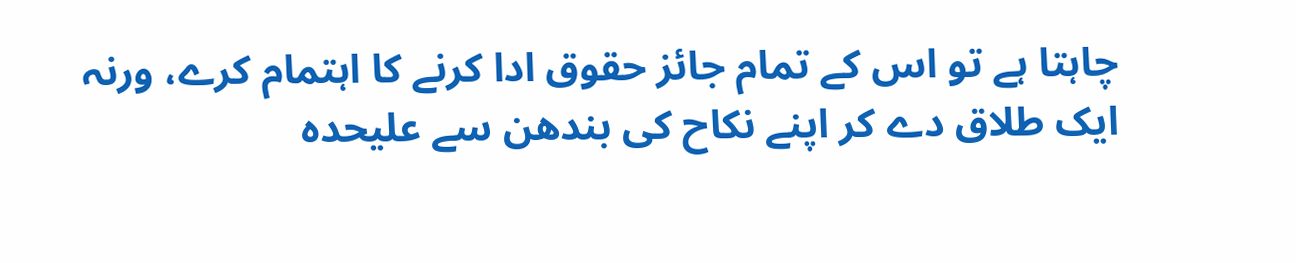چاہتا ہے تو اس کے تمام جائز حقوق ادا کرنے کا اہتمام کرے، ورنہ ایک طلاق دے کر اپنے نکاح کی بندھن سے علیحدہ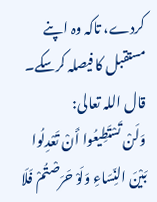کردے، تاکہ وہ اپنے مستقبل کا فیصلہ کرسکے۔
قال اللہ تعالی:
وَلَنْ تَسْتَطِيعُوا أَنْ تَعْدِلُوا بَيْنَ النِّسَاءِ وَلَوْ حَرَصْتُمْ فَلَا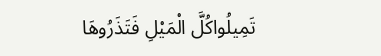تَمِيلُواكُلَّ الْمَيْلِ فَتَذَرُوهَا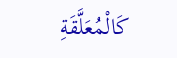كَالْمُعَلَّقَةِ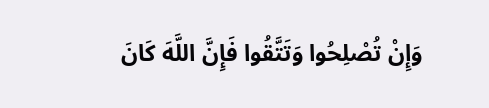وَإِنْ تُصْلِحُوا وَتَتَّقُوا فَإِنَّ اللَّهَ كَانَ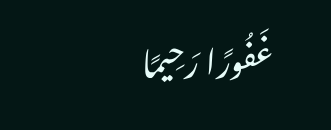غَفُورًا رَحِيمًا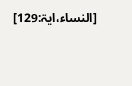[النساء،ایۃ:129]